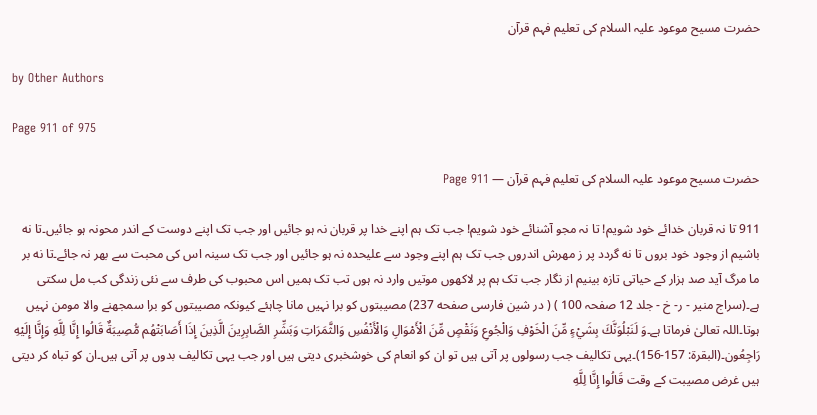حضرت مسیح موعود علیہ السلام کی تعلیم فہم قرآن

by Other Authors

Page 911 of 975

حضرت مسیح موعود علیہ السلام کی تعلیم فہم قرآن — Page 911

911 تا نہ قربان خدائے خود شویم! تا نہ مجو آشنائے خود شویم! جب تک ہم اپنے خدا پر قربان نہ ہو جائیں اور جب تک اپنے دوست کے اندر محونہ ہو جائیں۔تا نه باشیم از وجود خود بروں تا نه گردد پر ز مهرش اندروں جب تک ہم اپنے وجود سے علیحدہ نہ ہو جائیں اور جب تک سینہ اس کی محبت سے بھر نہ جائے۔تا نه بر ما مرگ آید صد ہزار کے حیاتی تازه بینیم از نگار جب تک ہم پر لاکھوں موتیں وارد نہ ہوں تب تک ہمیں اس محبوب کی طرف سے نئی زندگی کب مل سکتی ہے۔(سراج منیر - ر- خ - جلد 12 صفحہ 100 ) ( در شین فارسی صفحه 237) مصیبتوں کو برا نہیں مانا چاہئے کیونکہ مصیبتوں کو برا سمجھنے والا مومن نہیں ہوتا۔اللہ تعالیٰ فرماتا ہے۔وَ لَنَبْلُوَنَّكَ بِشَيْءٍ مِّنَ الْخَوْفِ وَالْجُوعِ وَنَقْصٍ مِّنَ الْأَمْوَالِ وَالْأَنْفُسِ وَالثَّمَرَاتِ وَبَشِّرِ الصَّابِرِينَ الَّذِينَ إِذَا أَصَابَتْهُم مُّصِيبَةٌ قَالُوا إِنَّا لِلَّهِ وَإِنَّا إِلَيْهِ رَاجِعُون۔(البقرة: 157-156)۔یہی تکالیف جب رسولوں پر آتی ہیں تو ان کو انعام کی خوشخبری دیتی ہیں اور جب یہی تکالیف بدوں پر آتی ہیں۔ان کو تباہ کر دیتی ہیں غرض مصیبت کے وقت قَالُوا إِنَّا لِلَّهِ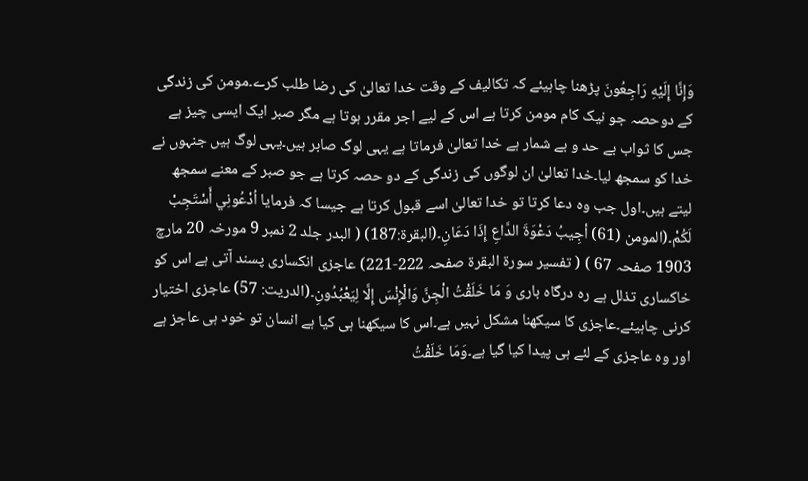وَإِنَّا إِلَيْهِ رَاجِعُونَ پڑھنا چاہیئے کہ تکالیف کے وقت خدا تعالیٰ کی رضا طلب کرے۔مومن کی زندگی کے دوحصہ جو نیک کام مومن کرتا ہے اس کے لیے اجر مقرر ہوتا ہے مگر صبر ایک ایسی چیز ہے جس کا ثواب بے حد و بے شمار ہے خدا تعالیٰ فرماتا ہے یہی لوگ صابر ہیں۔یہی لوگ ہیں جنہوں نے خدا کو سمجھ لیا۔خدا تعالیٰ ان لوگوں کی زندگی کے دو حصہ کرتا ہے جو صبر کے معنے سمجھ لیتے ہیں۔اول جب وہ دعا کرتا تو خدا تعالیٰ اسے قبول کرتا ہے جیسا کہ فرمایا اُدْعُونِي أَسْتَجِبْ لَكُمْ۔(المومن (61) أجِيبُ دَعْوَةَ الدَّاعِ إِذَا دَعَانِ۔(البقرة:187) ( البدر جلد 2 نمبر 9 مورخہ 20 مارچ 1903 صفحہ 67 ) ( تفسیر سورۃ البقرۃ صفحہ 222-221) عاجزی انکساری پسند آتی ہے اس کو خاکساری تذلل ہے رہ درگاه باری وَ مَا خَلَقْتُ الْجِنَّ وَالْإِنْسَ إِلَّا لِيَعْبُدُونِ۔(الدريت: 57) عاجزی اختیار کرنی چاہیئے۔عاجزی کا سیکھنا مشکل نہیں ہے۔اس کا سیکھنا ہی کیا ہے انسان تو خود ہی عاجز ہے اور وہ عاجزی کے لئے ہی پیدا کیا گیا ہے۔وَمَا خَلَقْتُ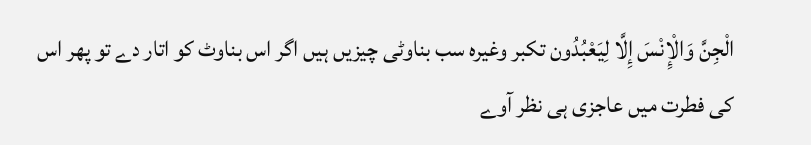الْجِنَّ وَالْإِنْسَ إِلَّا لِيَعْبُدُون تكبر وغیرہ سب بناوٹی چیزیں ہیں اگر اس بناوٹ کو اتار دے تو پھر اس کی فطرت میں عاجزی ہی نظر آوے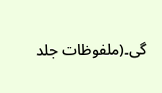گی۔(ملفوظات جلد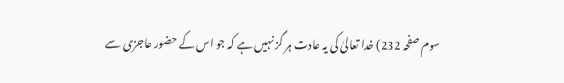سوم صفحہ 232) خدا تعالیٰ کی یہ عادت ہر گز نہیں ہے کہ جو اس کے حضور عاجزی سے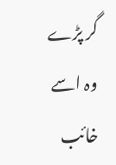گر پڑے وہ اسے خائب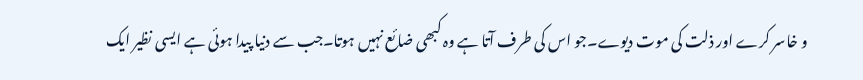و خاسر کرے اور ذلت کی موت دیوے۔جو اس کی طرف آتا ہے وہ کبھی ضائع نہیں ہوتا۔جب سے دنیا پیدا ہوئی ہے ایسی نظیر ایک